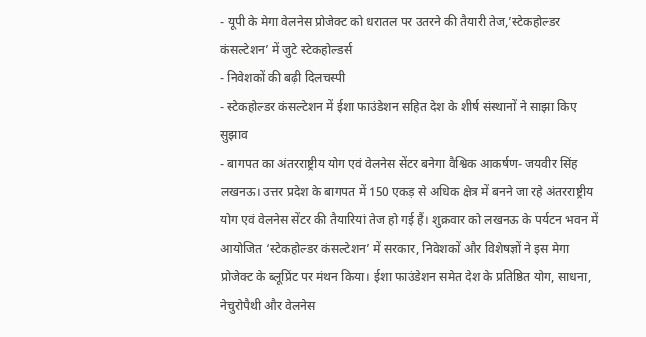- यूपी के मेगा वेलनेस प्रोजेक्ट को धरातल पर उतरने की तैयारी तेज,’स्टेकहोल्डर कंसल्टेशन’ में जुटे स्टेकहोल्डर्स
- निवेशकों की बढ़ी दिलचस्पी
- स्टेकहोल्डर कंसल्टेशन में ईशा फाउंडेशन सहित देश के शीर्ष संस्थानों ने साझा किए सुझाव
- बागपत का अंतरराष्ट्रीय योग एवं वेलनेस सेंटर बनेगा वैश्विक आकर्षण- जयवीर सिंह
लखनऊ। उत्तर प्रदेश के बागपत में 150 एकड़ से अधिक क्षेत्र में बनने जा रहे अंतरराष्ट्रीय योग एवं वेलनेस सेंटर की तैयारियां तेज हो गई हैं। शुक्रवार को लखनऊ के पर्यटन भवन में आयोजित ‘स्टेकहोल्डर कंसल्टेशन’ में सरकार, निवेशकों और विशेषज्ञों ने इस मेगा प्रोजेक्ट के ब्लूप्रिंट पर मंथन किया। ईशा फाउंडेशन समेत देश के प्रतिष्ठित योग, साधना, नेचुरोपैथी और वेलनेस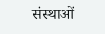संस्थाओं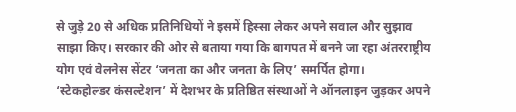से जुड़े 20 से अधिक प्रतिनिधियों ने इसमें हिस्सा लेकर अपने सवाल और सुझाव साझा किए। सरकार की ओर से बताया गया कि बागपत में बनने जा रहा अंतरराष्ट्रीय योग एवं वेलनेस सेंटर ‘जनता का और जनता के लिए’ समर्पित होगा।
‘स्टेकहोल्डर कंसल्टेशन’ में देशभर के प्रतिष्ठित संस्थाओं ने ऑनलाइन जुड़कर अपने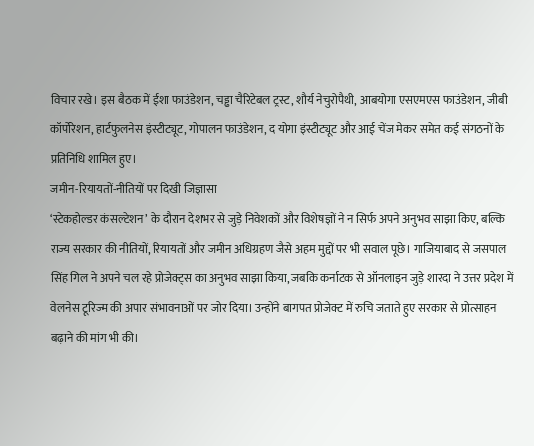विचार रखे। इस बैठक में ईशा फाउंडेशन, चड्ढा चैरिटेबल ट्रस्ट, शौर्य नेचुरोपैथी, आबयोगा एसएमएस फाउंडेशन, जीबी कॉर्पोरेशन, हार्टफुलनेस इंस्टीट्यूट, गोपालन फाउंडेशन, द योगा इंस्टीट्यूट और आई चेंज मेकर समेत कई संगठनों के प्रतिनिधि शामिल हुए।
जमीन-रियायतों-नीतियों पर दिखी जिज्ञासा
‘स्टेकहोल्डर कंसल्टेशन’ के दौरान देशभर से जुड़े निवेशकों और विशेषज्ञों ने न सिर्फ अपने अनुभव साझा किए, बल्कि राज्य सरकार की नीतियों, रियायतों और जमीन अधिग्रहण जैसे अहम मुद्दों पर भी सवाल पूछे। गाजियाबाद से जसपाल सिंह गिल ने अपने चल रहे प्रोजेक्ट्स का अनुभव साझा किया, जबकि कर्नाटक से ऑनलाइन जुड़े शारदा ने उत्तर प्रदेश में वेलनेस टूरिज्म की अपार संभावनाओं पर जोर दिया। उन्होंने बागपत प्रोजेक्ट में रुचि जताते हुए सरकार से प्रोत्साहन बढ़ाने की मांग भी की।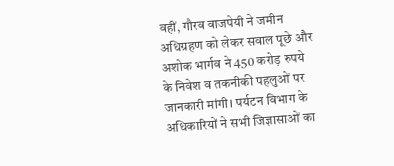वहीं, गौरव वाजपेयी ने जमीन अधिग्रहण को लेकर सवाल पूछे और अशोक भार्गव ने 450 करोड़ रुपये के निवेश व तकनीकी पहलुओं पर जानकारी मांगी। पर्यटन विभाग के अधिकारियों ने सभी जिज्ञासाओं का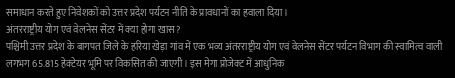समाधान करते हुए निवेशकों को उत्तर प्रदेश पर्यटन नीति के प्रावधानों का हवाला दिया।
अंतरराष्ट्रीय योग एवं वेलनेस सेंटर में क्या होगा खास?
पश्चिमी उत्तर प्रदेश के बागपत जिले के हरिया खेड़ा गांव में एक भव्य अंतरराष्ट्रीय योग एवं वेलनेस सेंटर पर्यटन विभाग की स्वामित्व वाली लगभग 65.815 हेक्टेयर भूमि पर विकसित की जाएगी। इस मेगा प्रोजेक्ट में आधुनिक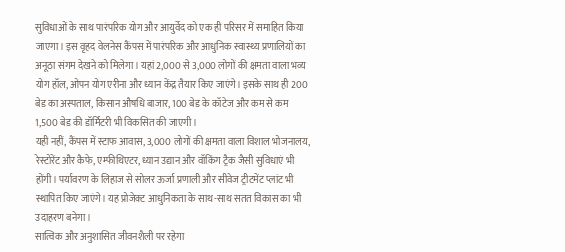सुविधाओं के साथ पारंपरिक योग और आयुर्वेद को एक ही परिसर में समाहित किया जाएगा। इस वृहद वेलनेस कैंपस में पारंपरिक और आधुनिक स्वास्थ्य प्रणालियों का अनूठा संगम देखने को मिलेगा। यहां 2,000 से 3,000 लोगों की क्षमता वाला भव्य योग हॉल, ओपन योग एरीना और ध्यान केंद्र तैयार किए जाएंगे। इसके साथ ही 200 बेड का अस्पताल, किसान औषधि बाजार, 100 बेड के कॉटेज और कम से कम 1,500 बेड की डॉर्मिटरी भी विकसित की जाएगी।
यही नहीं, कैंपस में स्टाफ आवास, 3,000 लोगों की क्षमता वाला विशाल भोजनालय, रेस्टोरेंट और कैफे, एम्फीथिएटर, ध्यान उद्यान और वॉकिंग ट्रैक जैसी सुविधाएं भी होंगी। पर्यावरण के लिहाज से सोलर ऊर्जा प्रणाली और सीवेज ट्रीटमेंट प्लांट भी स्थापित किए जाएंगे। यह प्रोजेक्ट आधुनिकता के साथ-साथ सतत विकास का भी उदाहरण बनेगा।
सात्विक और अनुशासित जीवनशैली पर रहेगा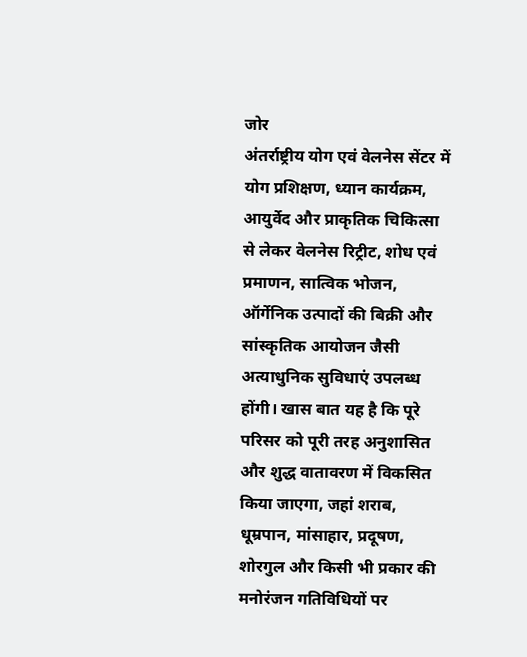जोर
अंतर्राष्ट्रीय योग एवं वेलनेस सेंटर में योग प्रशिक्षण, ध्यान कार्यक्रम, आयुर्वेद और प्राकृतिक चिकित्सा से लेकर वेलनेस रिट्रीट, शोध एवं प्रमाणन, सात्विक भोजन, ऑर्गेनिक उत्पादों की बिक्री और सांस्कृतिक आयोजन जैसी अत्याधुनिक सुविधाएं उपलब्ध होंगी। खास बात यह है कि पूरे परिसर को पूरी तरह अनुशासित और शुद्ध वातावरण में विकसित किया जाएगा, जहां शराब, धूम्रपान, मांसाहार, प्रदूषण, शोरगुल और किसी भी प्रकार की मनोरंजन गतिविधियों पर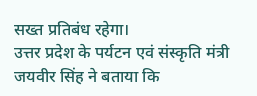सख्त प्रतिबंध रहेगा।
उत्तर प्रदेश के पर्यटन एवं संस्कृति मंत्री जयवीर सिंह ने बताया कि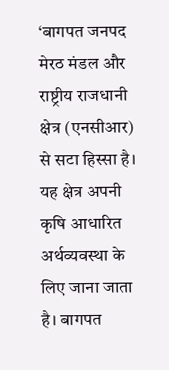‘बागपत जनपद मेरठ मंडल और राष्ट्रीय राजधानी क्षेत्र (एनसीआर) से सटा हिस्सा है। यह क्षेत्र अपनी कृषि आधारित अर्थव्यवस्था के लिए जाना जाता है। बागपत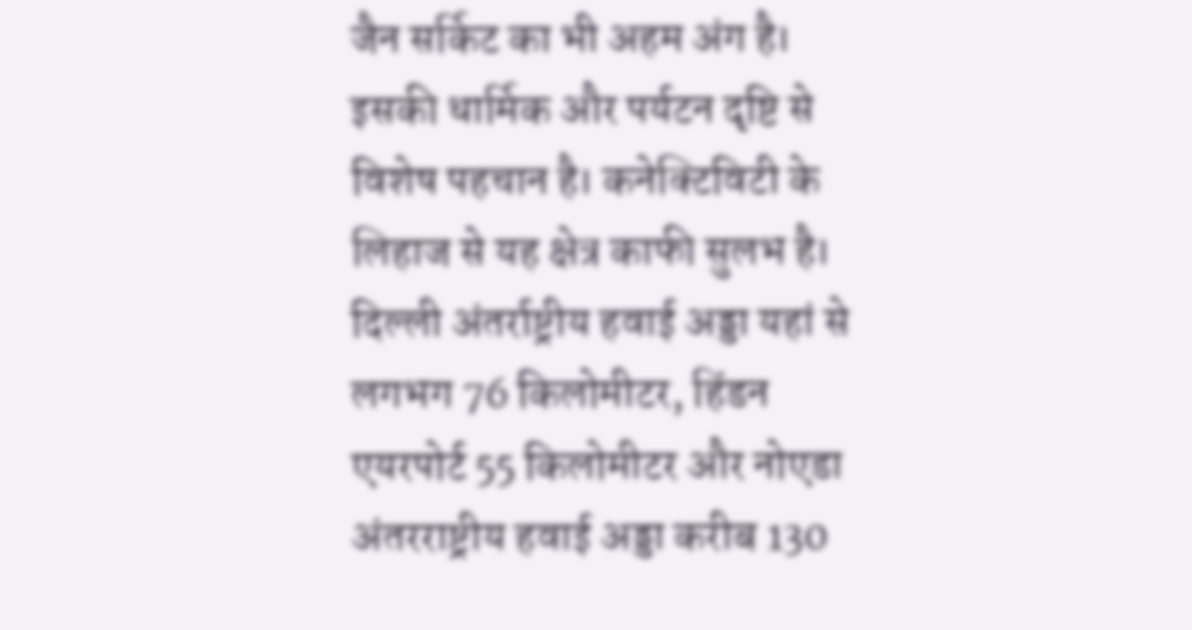जैन सर्किट का भी अहम अंग है। इसकी धार्मिक और पर्यटन दृष्टि से विशेष पहचान है। कनेक्टिविटी के लिहाज से यह क्षेत्र काफी सुलभ है। दिल्ली अंतर्राष्ट्रीय हवाई अड्डा यहां से लगभग 76 किलोमीटर, हिंडन एयरपोर्ट 55 किलोमीटर और नोएडा अंतरराष्ट्रीय हवाई अड्डा करीब 130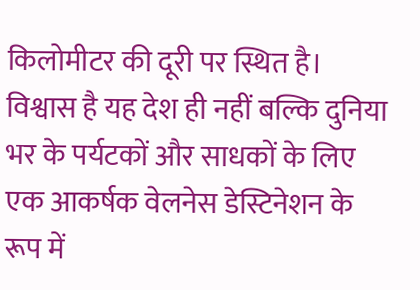किलोमीटर की दूरी पर स्थित है। विश्वास है यह देश ही नहीं बल्कि दुनिया भर के पर्यटकों और साधकों के लिए एक आकर्षक वेलनेस डेस्टिनेशन के रूप में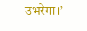उभरेगा।’